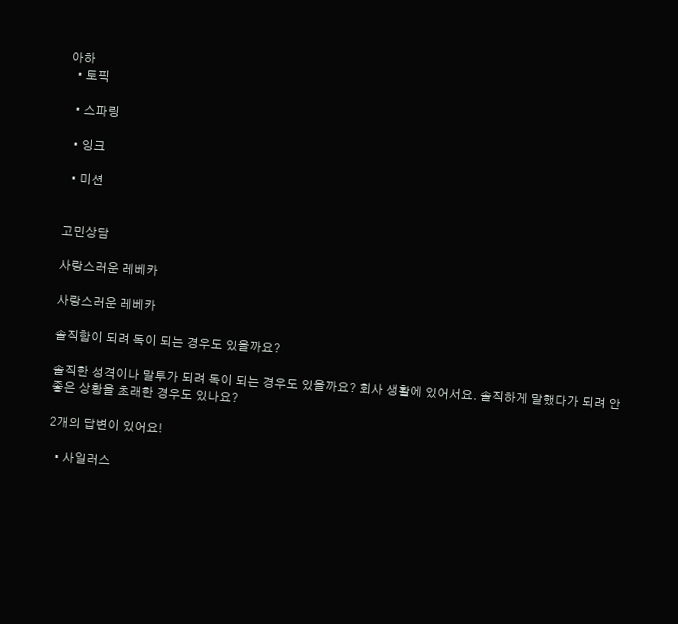아하
  • 토픽

  • 스파링

  • 잉크

  • 미션


고민상담

사랑스러운 레베카

사랑스러운 레베카

솔직함이 되려 독이 되는 경우도 있을까요?

솔직한 성격이나 말투가 되려 독이 되는 경우도 있을까요? 회사 생활에 있어서요. 솔직하게 말했다가 되려 안좋은 상황을 초래한 경우도 있나요?

2개의 답변이 있어요!

  • 사일러스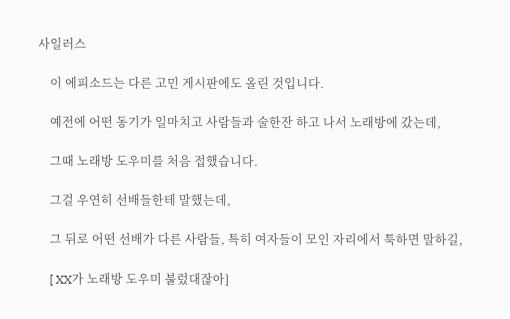사일러스

    이 에피소드는 다른 고민 게시판에도 올린 것입니다.

    예전에 어떤 동기가 일마치고 사람들과 술한잔 하고 나서 노래방에 갔는데,

    그때 노래방 도우미를 처음 접했습니다.

    그걸 우연히 선배들한테 말했는데,

    그 뒤로 어떤 선배가 다른 사람들, 특히 여자들이 모인 자리에서 툭하면 말하길,

    [ XX가 노래방 도우미 불렀대잖아]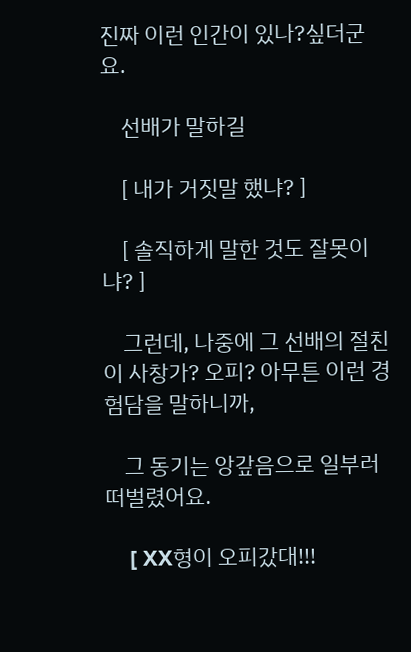진짜 이런 인간이 있나?싶더군요.

    선배가 말하길

    [ 내가 거짓말 했냐? ]

    [ 솔직하게 말한 것도 잘못이냐? ]

    그런데, 나중에 그 선배의 절친이 사창가? 오피? 아무튼 이런 경험담을 말하니까,

    그 동기는 앙갚음으로 일부러 떠벌렸어요.

    [ XX형이 오피갔대!!!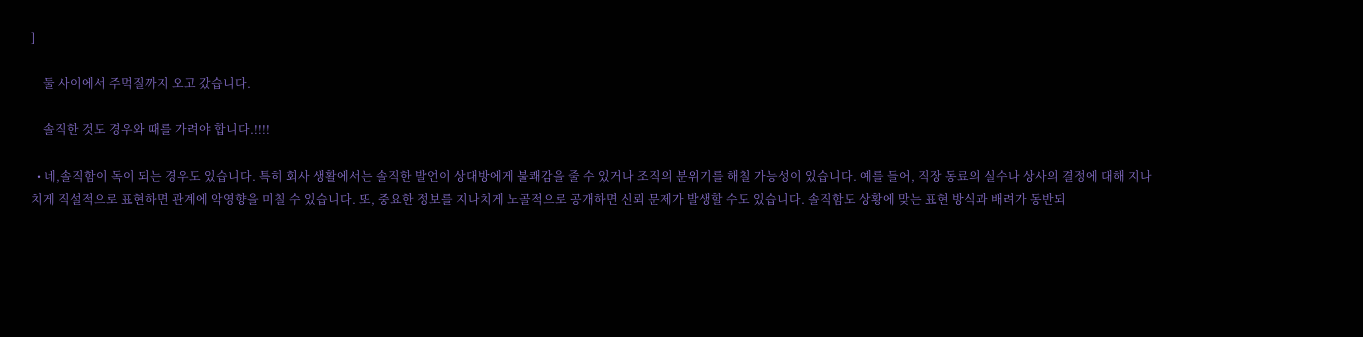]

    둘 사이에서 주먹질까지 오고 갔습니다.

    솔직한 것도 경우와 때를 가려야 합니다.!!!!

  • 네,솔직함이 독이 되는 경우도 있습니다. 특히 회사 생활에서는 솔직한 발언이 상대방에게 불쾌감을 줄 수 있거나 조직의 분위기를 해칠 가능성이 있습니다. 예를 들어, 직장 동료의 실수나 상사의 결정에 대해 지나치게 직설적으로 표현하면 관계에 악영향을 미칠 수 있습니다. 또, 중요한 정보를 지나치게 노골적으로 공개하면 신뢰 문제가 발생할 수도 있습니다. 솔직함도 상황에 맞는 표현 방식과 배려가 동반되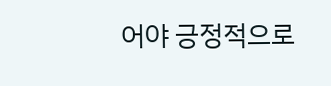어야 긍정적으로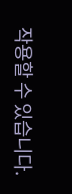작용할 수 있습니다.